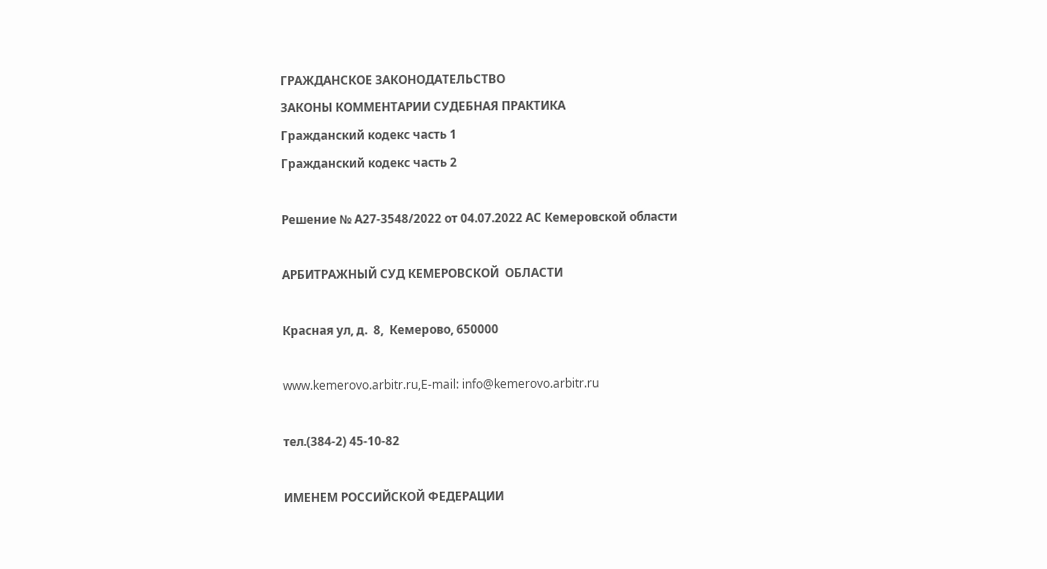ГРАЖДАНСКОЕ ЗАКОНОДАТЕЛЬСТВО
ЗАКОНЫ КОММЕНТАРИИ СУДЕБНАЯ ПРАКТИКА
Гражданский кодекс часть 1
Гражданский кодекс часть 2

Решение № А27-3548/2022 от 04.07.2022 АС Кемеровской области

АРБИТРАЖНЫЙ СУД КЕМЕРОВСКОЙ  ОБЛАСТИ

Красная ул, д.  8,  Кемерово, 650000

www.kemerovo.arbitr.ru,E-mail: info@kemerovo.arbitr.ru

тел.(384-2) 45-10-82

ИМЕНЕМ РОССИЙСКОЙ ФЕДЕРАЦИИ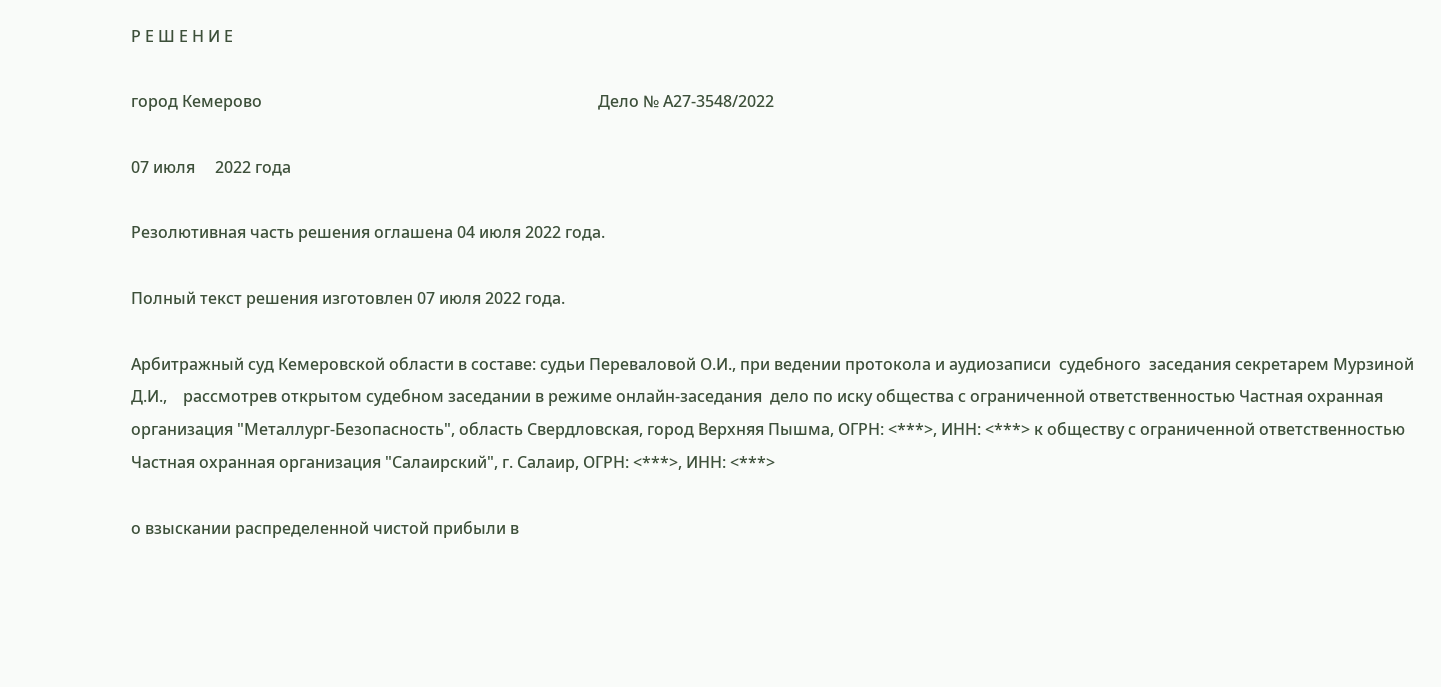Р Е Ш Е Н И Е

город Кемерово                                                                                    Дело № А27-3548/2022

07 июля     2022 года

Резолютивная часть решения оглашена 04 июля 2022 года.

Полный текст решения изготовлен 07 июля 2022 года.

Арбитражный суд Кемеровской области в составе: судьи Переваловой О.И., при ведении протокола и аудиозаписи  судебного  заседания секретарем Мурзиной Д.И.,    рассмотрев открытом судебном заседании в режиме онлайн-заседания  дело по иску общества с ограниченной ответственностью Частная охранная организация "Металлург-Безопасность", область Свердловская, город Верхняя Пышма, ОГРН: <***>, ИНН: <***> к обществу с ограниченной ответственностью Частная охранная организация "Салаирский", г. Салаир, ОГРН: <***>, ИНН: <***>

о взыскании распределенной чистой прибыли в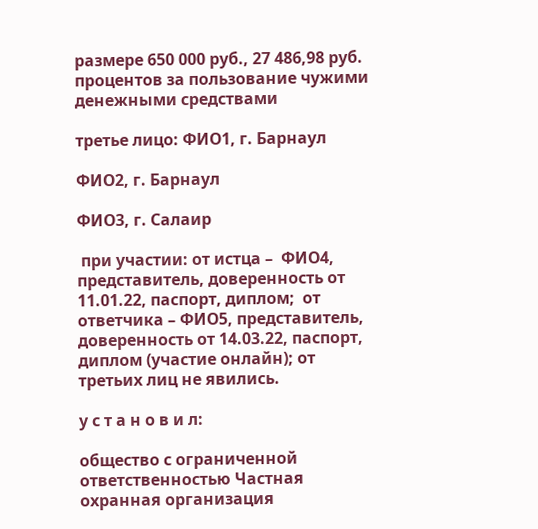размере 650 000 руб., 27 486,98 руб. процентов за пользование чужими денежными средствами

третье лицо: ФИО1, г. Барнаул

ФИО2, г. Барнаул

ФИО3, г. Салаир

 при участии: от истца –  ФИО4, представитель, доверенность от 11.01.22, паспорт, диплом;  от ответчика – ФИО5, представитель, доверенность от 14.03.22, паспорт, диплом (участие онлайн); от третьих лиц не явились.

у с т а н о в и л:

общество с ограниченной ответственностью Частная охранная организация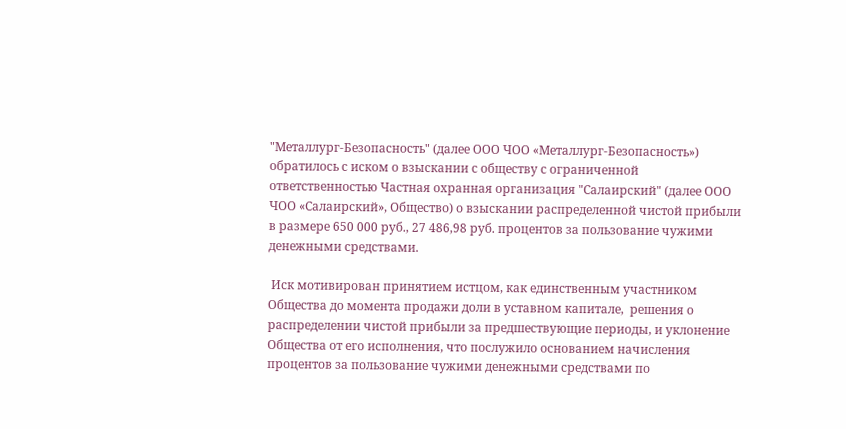"Металлург-Безопасность" (далее ООО ЧОО «Металлург-Безопасность») обратилось с иском о взыскании с обществу с ограниченной ответственностью Частная охранная организация "Салаирский" (далее ООО ЧОО «Салаирский», Общество) о взыскании распределенной чистой прибыли в размере 650 000 руб., 27 486,98 руб. процентов за пользование чужими денежными средствами.

 Иск мотивирован принятием истцом, как единственным участником Общества до момента продажи доли в уставном капитале,  решения о  распределении чистой прибыли за предшествующие периоды, и уклонение Общества от его исполнения, что послужило основанием начисления процентов за пользование чужими денежными средствами по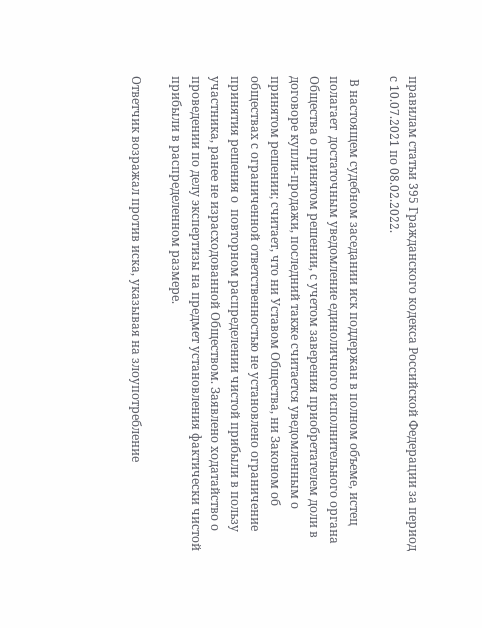правилам статьи 395 Гражданского кодекса Российской Федерации за период с 10.07.2021 по 08.02.2022.

 В настоящем судебном заседании иск поддержан в полном объеме, истец полагает  достаточным уведомление единоличного исполнительного органа Общества о принятом решении, с учетом заверения приобретателем доли в договоре купли-продажи, последний также считается уведомленным о принятом решении; считает, что ни Уставом Общества, ни Законом об  обществах с ограниченной ответственностью не установлено ограничение  принятия решения о  повторном распределении чистой прибыли в пользу участника, ранее не израсходованной Обществом. Заявлено ходатайство о проведении по делу экспертизы на предмет установления фактически чистой прибыли в распределенном размере.

Ответчик возражал против иска, указывая на злоупотребление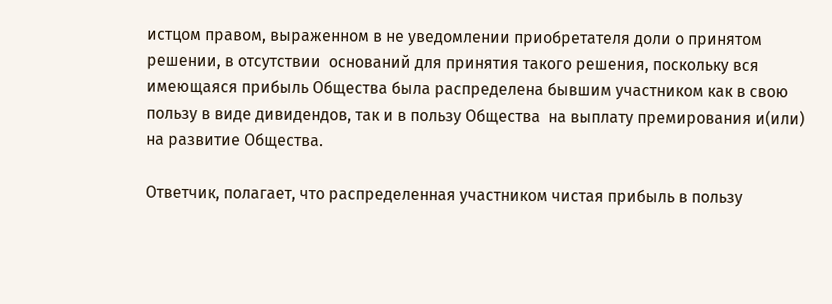истцом правом, выраженном в не уведомлении приобретателя доли о принятом решении, в отсутствии  оснований для принятия такого решения, поскольку вся имеющаяся прибыль Общества была распределена бывшим участником как в свою пользу в виде дивидендов, так и в пользу Общества  на выплату премирования и(или) на развитие Общества.

Ответчик, полагает, что распределенная участником чистая прибыль в пользу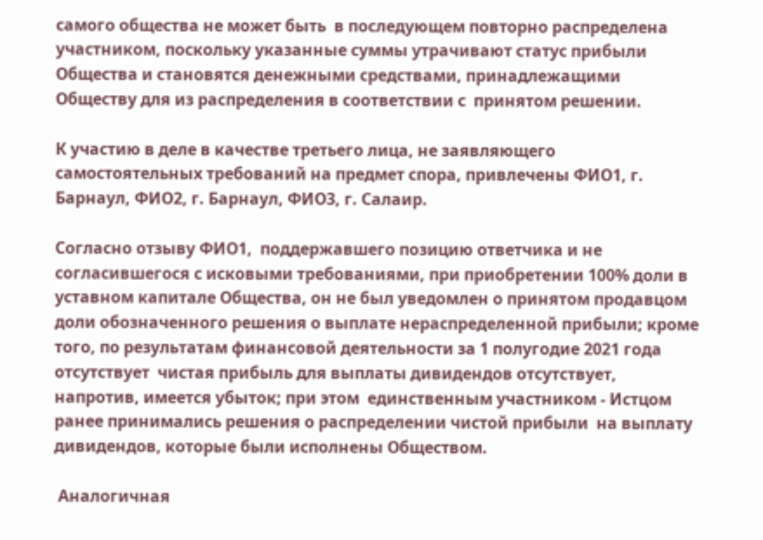самого общества не может быть  в последующем повторно распределена участником, поскольку указанные суммы утрачивают статус прибыли Общества и становятся денежными средствами, принадлежащими Обществу для из распределения в соответствии с  принятом решении.

К участию в деле в качестве третьего лица, не заявляющего самостоятельных требований на предмет спора, привлечены ФИО1, г. Барнаул, ФИО2, г. Барнаул, ФИО3, г. Салаир.

Согласно отзыву ФИО1,  поддержавшего позицию ответчика и не согласившегося с исковыми требованиями, при приобретении 100% доли в уставном капитале Общества, он не был уведомлен о принятом продавцом доли обозначенного решения о выплате нераспределенной прибыли; кроме того, по результатам финансовой деятельности за 1 полугодие 2021 года отсутствует  чистая прибыль для выплаты дивидендов отсутствует,  напротив, имеется убыток; при этом  единственным участником - Истцом ранее принимались решения о распределении чистой прибыли  на выплату дивидендов, которые были исполнены Обществом.

 Аналогичная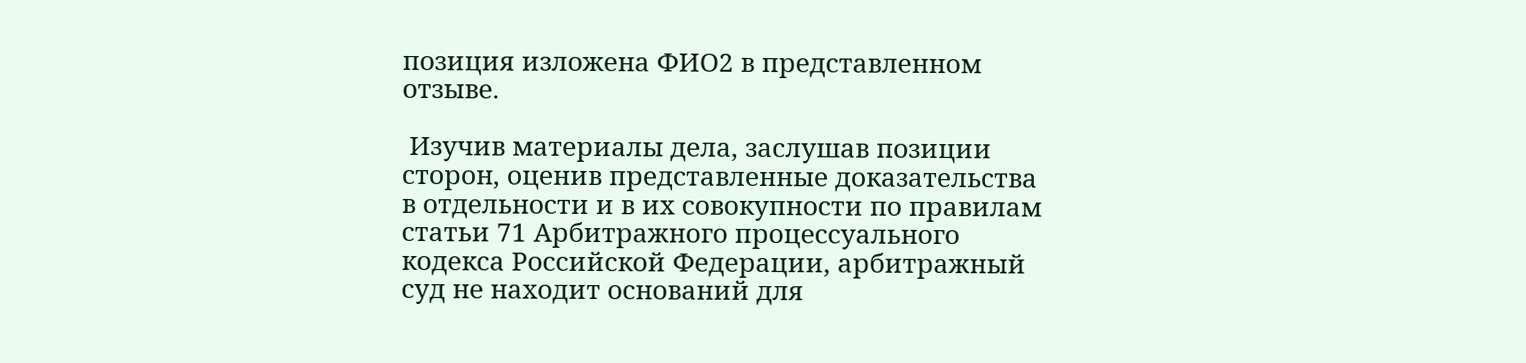позиция изложена ФИО2 в представленном отзыве.

 Изучив материалы дела, заслушав позиции сторон, оценив представленные доказательства в отдельности и в их совокупности по правилам статьи 71 Арбитражного процессуального кодекса Российской Федерации, арбитражный суд не находит оснований для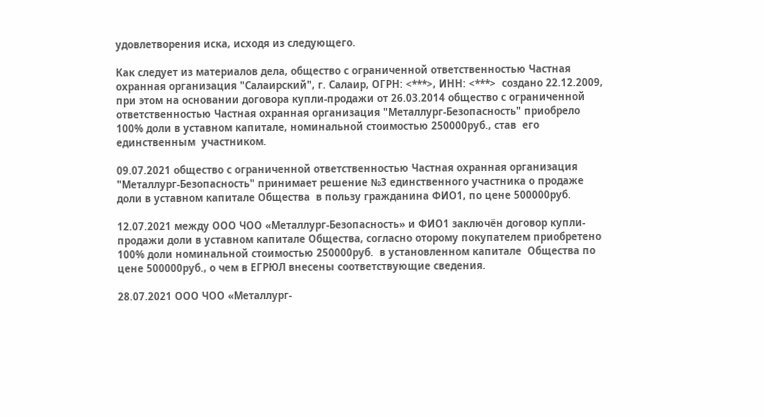удовлетворения иска, исходя из следующего.

Как следует из материалов дела, общество с ограниченной ответственностью Частная охранная организация "Салаирский", г. Салаир, ОГРН: <***>, ИНН: <***>  создано 22.12.2009, при этом на основании договора купли-продажи от 26.03.2014 общество с ограниченной ответственностью Частная охранная организация "Металлург-Безопасность" приобрело 100% доли в уставном капитале, номинальной стоимостью 250000руб., став  его единственным  участником.

09.07.2021 общество с ограниченной ответственностью Частная охранная организация "Металлург-Безопасность" принимает решение №3 единственного участника о продаже доли в уставном капитале Общества  в пользу гражданина ФИО1, по цене 500000руб.

12.07.2021 между ООО ЧОО «Металлург-Безопасность» и ФИО1 заключён договор купли-продажи доли в уставном капитале Общества, согласно оторому покупателем приобретено 100% доли номинальной стоимостью 250000руб.  в установленном капитале  Общества по цене 500000руб., о чем в ЕГРЮЛ внесены соответствующие сведения.

28.07.2021 ООО ЧОО «Металлург-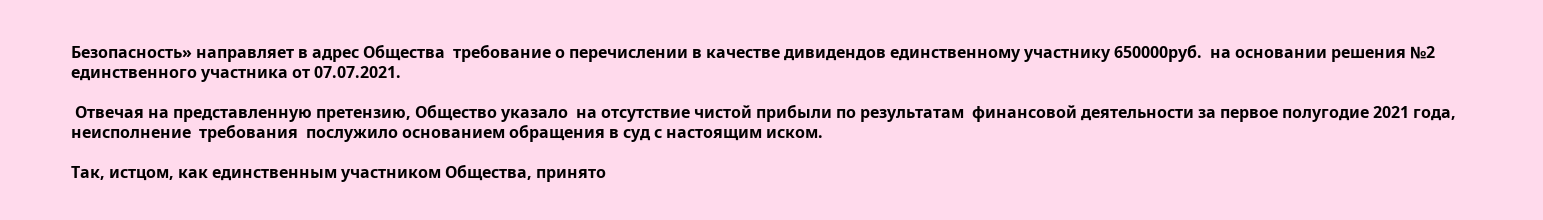Безопасность» направляет в адрес Общества  требование о перечислении в качестве дивидендов единственному участнику 650000руб.  на основании решения №2 единственного участника от 07.07.2021.

 Отвечая на представленную претензию, Общество указало  на отсутствие чистой прибыли по результатам  финансовой деятельности за первое полугодие 2021 года,  неисполнение  требования  послужило основанием обращения в суд с настоящим иском.

Так, истцом, как единственным участником Общества, принято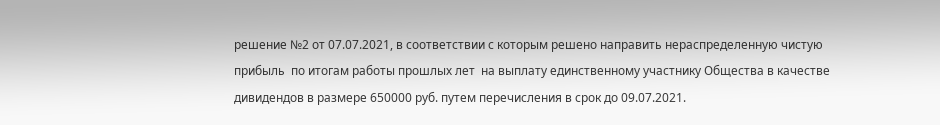решение №2 от 07.07.2021, в соответствии с которым решено направить нераспределенную чистую прибыль  по итогам работы прошлых лет  на выплату единственному участнику Общества в качестве дивидендов в размере 650000 руб. путем перечисления в срок до 09.07.2021.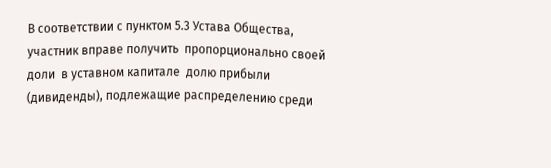В соответствии с пунктом 5.3 Устава Общества, участник вправе получить  пропорционально своей доли  в уставном капитале  долю прибыли (дивиденды), подлежащие распределению среди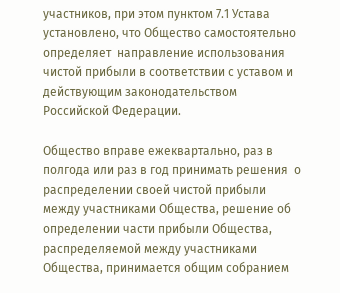участников, при этом пунктом 7.1 Устава установлено, что Общество самостоятельно определяет  направление использования чистой прибыли в соответствии с уставом и действующим законодательством Российской Федерации.

Общество вправе ежеквартально, раз в полгода или раз в год принимать решения  о распределении своей чистой прибыли между участниками Общества, решение об определении части прибыли Общества, распределяемой между участниками Общества, принимается общим собранием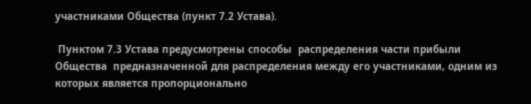участниками Общества (пункт 7.2 Устава).

 Пунктом 7.3 Устава предусмотрены способы  распределения части прибыли Общества  предназначенной для распределения между его участниками, одним из которых является пропорционально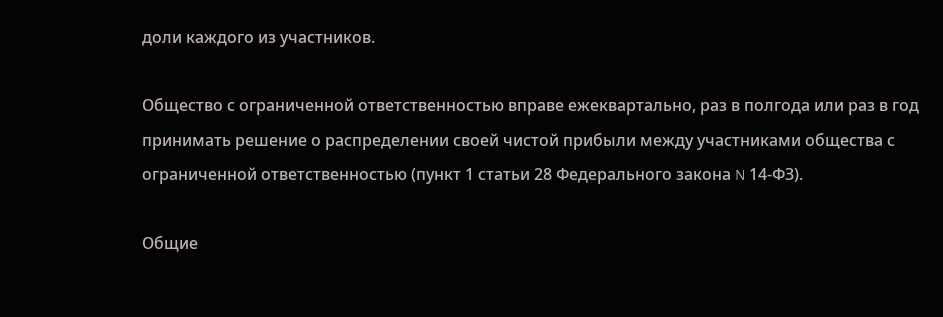доли каждого из участников.

Общество с ограниченной ответственностью вправе ежеквартально, раз в полгода или раз в год принимать решение о распределении своей чистой прибыли между участниками общества с ограниченной ответственностью (пункт 1 статьи 28 Федерального закона N 14-ФЗ).

Общие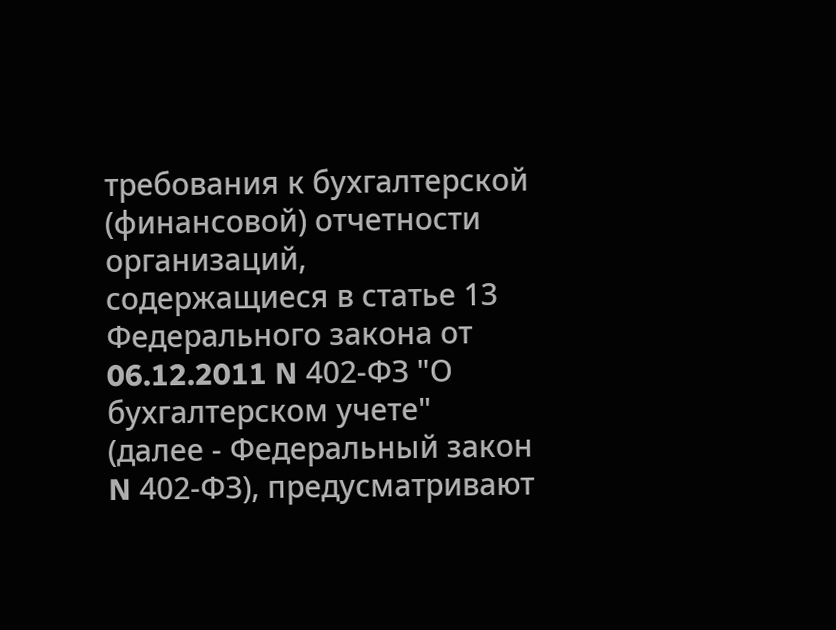требования к бухгалтерской (финансовой) отчетности организаций, содержащиеся в статье 13 Федерального закона от 06.12.2011 N 402-ФЗ "О бухгалтерском учете" (далее - Федеральный закон N 402-ФЗ), предусматривают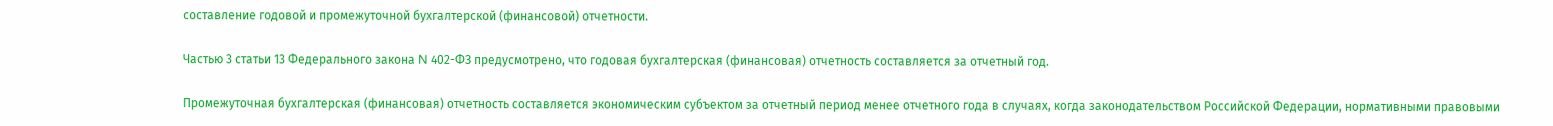составление годовой и промежуточной бухгалтерской (финансовой) отчетности.

Частью 3 статьи 13 Федерального закона N 402-ФЗ предусмотрено, что годовая бухгалтерская (финансовая) отчетность составляется за отчетный год.

Промежуточная бухгалтерская (финансовая) отчетность составляется экономическим субъектом за отчетный период менее отчетного года в случаях, когда законодательством Российской Федерации, нормативными правовыми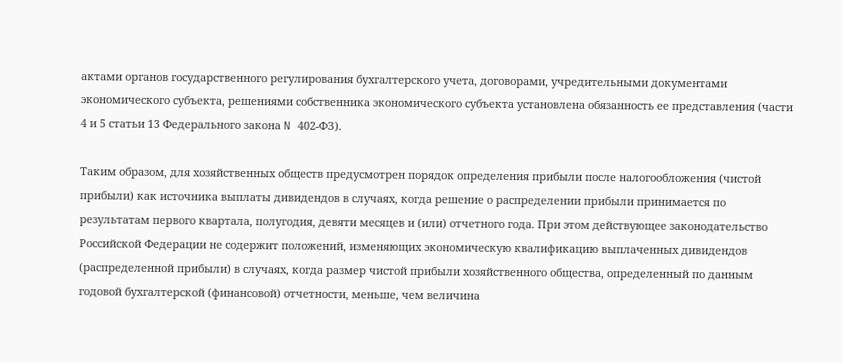актами органов государственного регулирования бухгалтерского учета, договорами, учредительными документами экономического субъекта, решениями собственника экономического субъекта установлена обязанность ее представления (части 4 и 5 статьи 13 Федерального закона N 402-ФЗ).

Таким образом, для хозяйственных обществ предусмотрен порядок определения прибыли после налогообложения (чистой прибыли) как источника выплаты дивидендов в случаях, когда решение о распределении прибыли принимается по результатам первого квартала, полугодия, девяти месяцев и (или) отчетного года. При этом действующее законодательство Российской Федерации не содержит положений, изменяющих экономическую квалификацию выплаченных дивидендов (распределенной прибыли) в случаях, когда размер чистой прибыли хозяйственного общества, определенный по данным годовой бухгалтерской (финансовой) отчетности, меньше, чем величина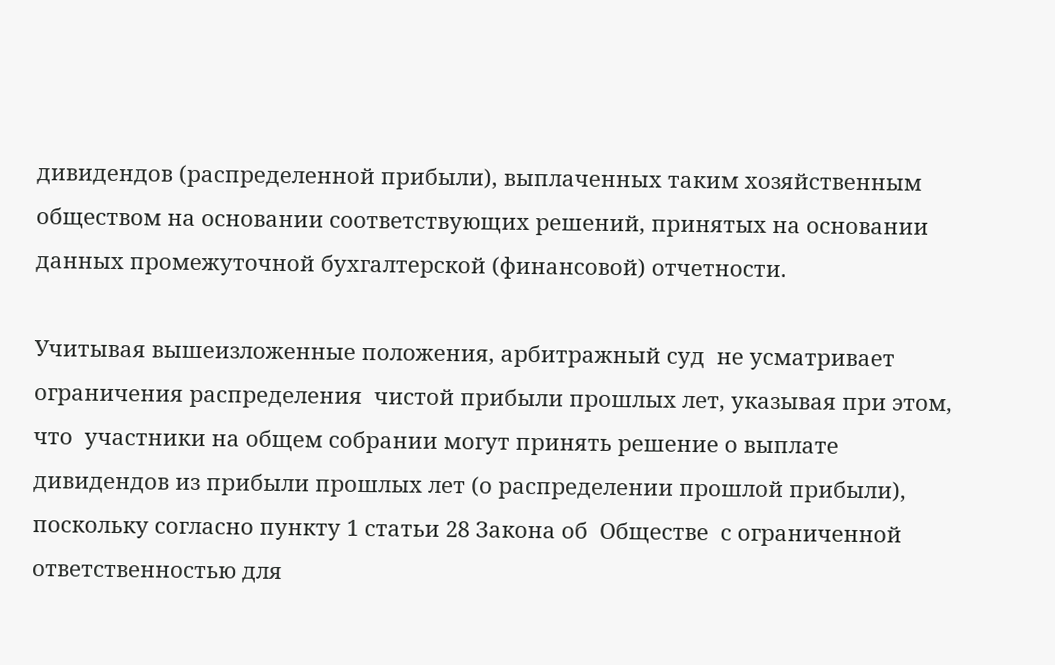дивидендов (распределенной прибыли), выплаченных таким хозяйственным обществом на основании соответствующих решений, принятых на основании данных промежуточной бухгалтерской (финансовой) отчетности.

Учитывая вышеизложенные положения, арбитражный суд  не усматривает ограничения распределения  чистой прибыли прошлых лет, указывая при этом, что  участники на общем собрании могут принять решение о выплате дивидендов из прибыли прошлых лет (о распределении прошлой прибыли), поскольку согласно пункту 1 статьи 28 Закона об  Обществе  с ограниченной ответственностью для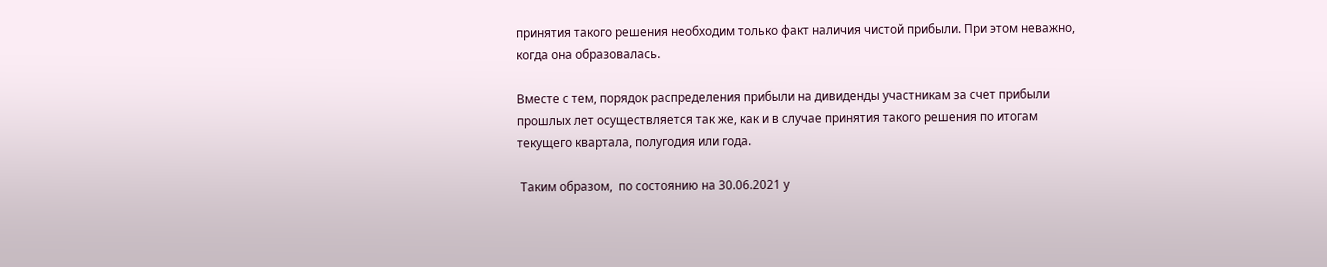принятия такого решения необходим только факт наличия чистой прибыли. При этом неважно, когда она образовалась.

Вместе с тем, порядок распределения прибыли на дивиденды участникам за счет прибыли прошлых лет осуществляется так же, как и в случае принятия такого решения по итогам текущего квартала, полугодия или года.

 Таким образом,  по состоянию на 30.06.2021 у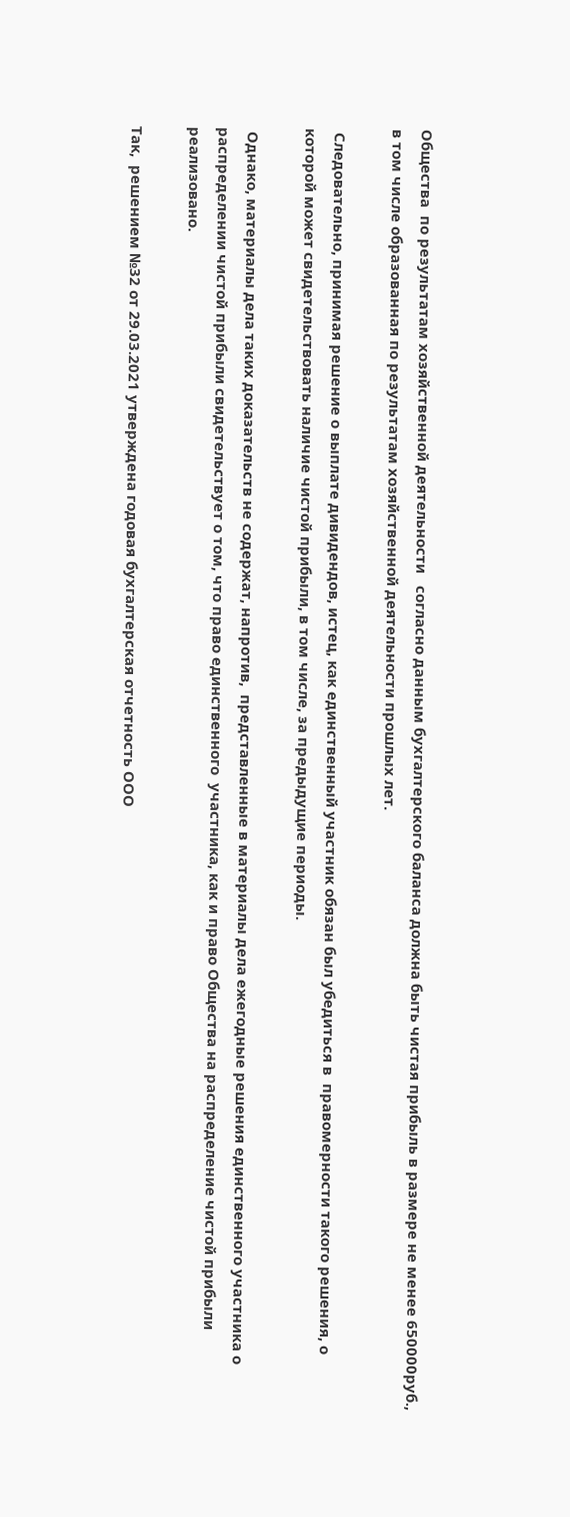Общества  по результатам хозяйственной деятельности   согласно данным бухгалтерского баланса должна быть чистая прибыль в размере не менее 650000руб., в том числе образованная по результатам хозяйственной деятельности прошлых лет.

 Следовательно, принимая решение о выплате дивидендов, истец, как единственный участник обязан был убедиться в  правомерности такого решения, о которой может свидетельствовать наличие чистой прибыли, в том числе, за предыдущие периоды.

 Однако, материалы дела таких доказательств не содержат, напротив,  представленные в материалы дела ежегодные решения единственного участника о распределении чистой прибыли свидетельствует о том, что право единственного  участника, как и право Общества на распределение чистой прибыли реализовано.

Так,  решением №32 от 29.03.2021 утверждена годовая бухгалтерская отчетность ООО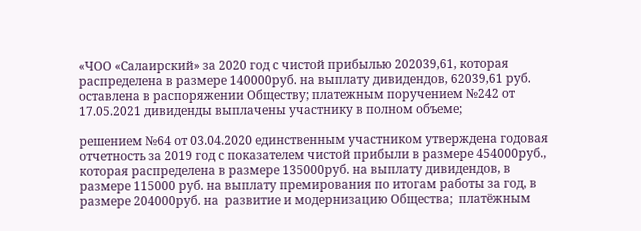«ЧОО «Салаирский» за 2020 год с чистой прибылью 202039,61, которая распределена в размере 140000руб. на выплату дивидендов, 62039,61 руб. оставлена в распоряжении Обществу; платежным поручением №242 от 17.05.2021 дивиденды выплачены участнику в полном объеме;

решением №64 от 03.04.2020 единственным участником утверждена годовая отчетность за 2019 год с показателем чистой прибыли в размере 454000руб.,  которая распределена в размере 135000руб. на выплату дивидендов, в размере 115000 руб. на выплату премирования по итогам работы за год, в размере 204000руб. на  развитие и модернизацию Общества;  платёжным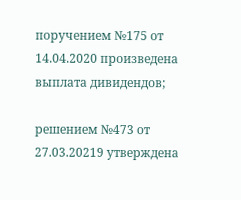поручением №175 от   14.04.2020 произведена выплата дивидендов;

решением №473 от 27.03.20219 утверждена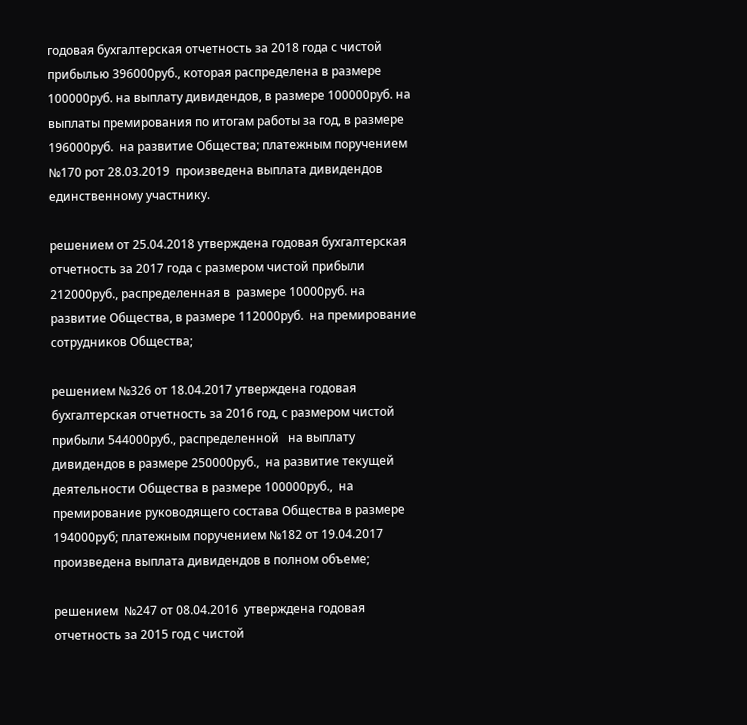годовая бухгалтерская отчетность за 2018 года с чистой прибылью 396000руб., которая распределена в размере 100000руб. на выплату дивидендов, в размере 100000руб. на  выплаты премирования по итогам работы за год, в размере 196000руб.  на развитие Общества; платежным поручением №170 рот 28.03.2019  произведена выплата дивидендов единственному участнику.

решением от 25.04.2018 утверждена годовая бухгалтерская отчетность за 2017 года с размером чистой прибыли  212000руб., распределенная в  размере 10000руб. на развитие Общества, в размере 112000руб.  на премирование сотрудников Общества;

решением №326 от 18.04.2017 утверждена годовая бухгалтерская отчетность за 2016 год, с размером чистой прибыли 544000руб., распределенной   на выплату дивидендов в размере 250000руб.,  на развитие текущей деятельности Общества в размере 100000руб.,  на премирование руководящего состава Общества в размере 194000руб; платежным поручением №182 от 19.04.2017 произведена выплата дивидендов в полном объеме;

решением  №247 от 08.04.2016  утверждена годовая отчетность за 2015 год с чистой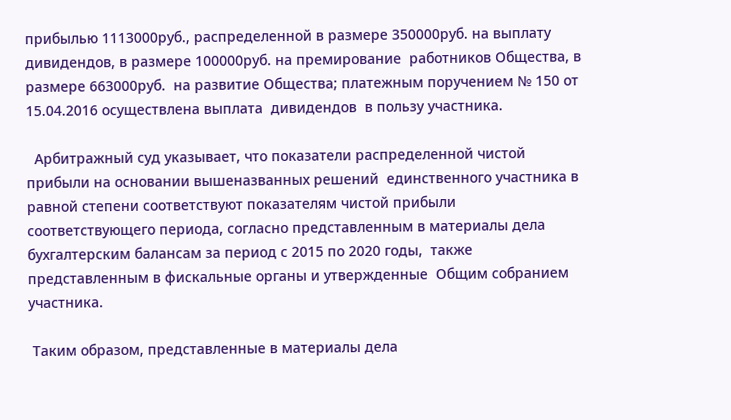прибылью 1113000руб., распределенной в размере 350000руб. на выплату дивидендов, в размере 100000руб. на премирование  работников Общества, в размере 663000руб.  на развитие Общества; платежным поручением № 150 от 15.04.2016 осуществлена выплата  дивидендов  в пользу участника.

  Арбитражный суд указывает, что показатели распределенной чистой прибыли на основании вышеназванных решений  единственного участника в равной степени соответствуют показателям чистой прибыли соответствующего периода, согласно представленным в материалы дела  бухгалтерским балансам за период с 2015 по 2020 годы,  также представленным в фискальные органы и утвержденные  Общим собранием участника.

 Таким образом, представленные в материалы дела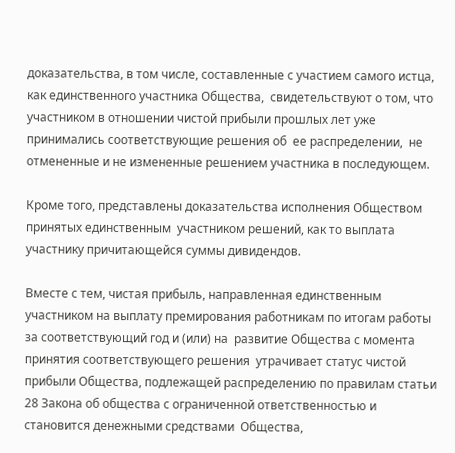доказательства, в том числе, составленные с участием самого истца, как единственного участника Общества,  свидетельствуют о том, что участником в отношении чистой прибыли прошлых лет уже принимались соответствующие решения об  ее распределении,  не отмененные и не измененные решением участника в последующем.

Кроме того, представлены доказательства исполнения Обществом принятых единственным  участником решений, как то выплата участнику причитающейся суммы дивидендов.

Вместе с тем, чистая прибыль, направленная единственным участником на выплату премирования работникам по итогам работы за соответствующий год и (или) на  развитие Общества с момента принятия соответствующего решения  утрачивает статус чистой прибыли Общества, подлежащей распределению по правилам статьи 28 Закона об общества с ограниченной ответственностью и  становится денежными средствами  Общества,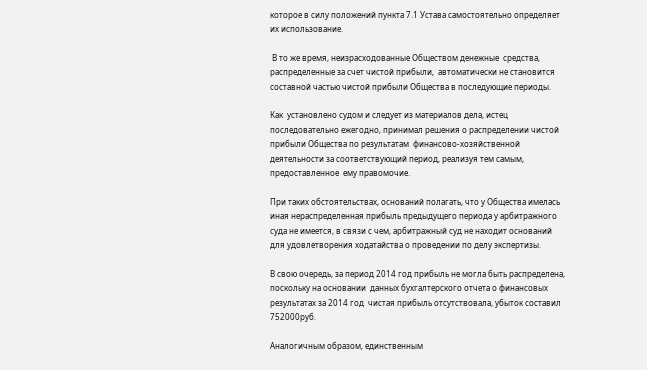которое в силу положений пункта 7.1 Устава самостоятельно определяет их использование.

 В то же время, неизрасходованные Обществом денежные  средства, распределенные за счет чистой прибыли,  автоматически не становится составной частью чистой прибыли Общества в последующие периоды.

Как  установлено судом и следует из материалов дела, истец  последовательно ежегодно, принимал решения о распределении чистой прибыли Общества по результатам  финансово-хозяйственной деятельности за соответствующий период, реализуя тем самым, предоставленное  ему правомочие.

При таких обстоятельствах, оснований полагать, что у Общества имелась  иная нераспределенная прибыль предыдущего периода у арбитражного суда не имеется, в связи с чем, арбитражный суд не находит оснований для удовлетворения ходатайства о проведении по делу экспертизы.

В свою очередь, за период 2014 год прибыль не могла быть распределена, поскольку на основании  данных бухгалтерского отчета о финансовых результатах за 2014 год  чистая прибыль отсутствовала, убыток составил 752000руб.

Аналогичным образом, единственным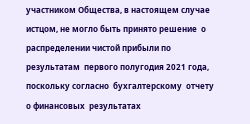участником Общества, в настоящем случае истцом, не могло быть принято решение  о распределении чистой прибыли по результатам  первого полугодия 2021 года, поскольку согласно  бухгалтерскому  отчету о финансовых  результатах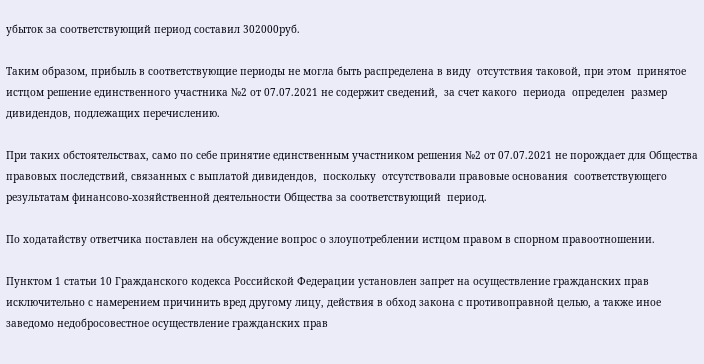убыток за соответствующий период составил 302000руб.

Таким образом, прибыль в соответствующие периоды не могла быть распределена в виду  отсутствия таковой, при этом  принятое истцом решение единственного участника №2 от 07.07.2021 не содержит сведений,  за счет какого  периода  определен  размер дивидендов, подлежащих перечислению.

При таких обстоятельствах, само по себе принятие единственным участником решения №2 от 07.07.2021 не порождает для Общества правовых последствий, связанных с выплатой дивидендов,  поскольку  отсутствовали правовые основания  соответствующего результатам финансово-хозяйственной деятельности Общества за соответствующий  период.

По ходатайству ответчика поставлен на обсуждение вопрос о злоупотреблении истцом правом в спорном правоотношении.

Пунктом 1 статьи 10 Гражданского кодекса Российской Федерации установлен запрет на осуществление гражданских прав исключительно с намерением причинить вред другому лицу, действия в обход закона с противоправной целью, а также иное заведомо недобросовестное осуществление гражданских прав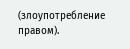(злоупотребление правом).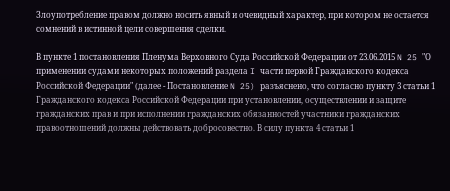Злоупотребление правом должно носить явный и очевидный характер, при котором не остается сомнений в истинной цели совершения сделки.

В пункте 1 постановления Пленума Верховного Суда Российской Федерации от 23.06.2015 N 25 "О применении судами некоторых положений раздела I части первой Гражданского кодекса Российской Федерации" (далее - Постановление N 25) разъяснено, что согласно пункту 3 статьи 1 Гражданского кодекса Российской Федерации при установлении, осуществлении и защите гражданских прав и при исполнении гражданских обязанностей участники гражданских правоотношений должны действовать добросовестно. В силу пункта 4 статьи 1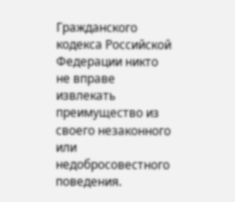Гражданского кодекса Российской Федерации никто не вправе извлекать преимущество из своего незаконного или недобросовестного поведения.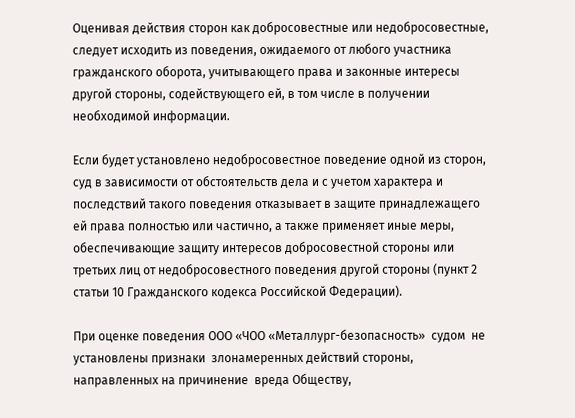Оценивая действия сторон как добросовестные или недобросовестные, следует исходить из поведения, ожидаемого от любого участника гражданского оборота, учитывающего права и законные интересы другой стороны, содействующего ей, в том числе в получении необходимой информации.

Если будет установлено недобросовестное поведение одной из сторон, суд в зависимости от обстоятельств дела и с учетом характера и последствий такого поведения отказывает в защите принадлежащего ей права полностью или частично, а также применяет иные меры, обеспечивающие защиту интересов добросовестной стороны или третьих лиц от недобросовестного поведения другой стороны (пункт 2 статьи 10 Гражданского кодекса Российской Федерации).

При оценке поведения ООО «ЧОО «Металлург-безопасность»  судом  не установлены признаки  злонамеренных действий стороны, направленных на причинение  вреда Обществу,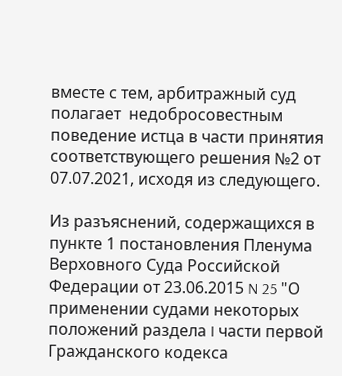вместе с тем, арбитражный суд полагает  недобросовестным поведение истца в части принятия соответствующего решения №2 от 07.07.2021, исходя из следующего.

Из разъяснений, содержащихся в пункте 1 постановления Пленума Верховного Суда Российской Федерации от 23.06.2015 N 25 "О применении судами некоторых положений раздела I части первой Гражданского кодекса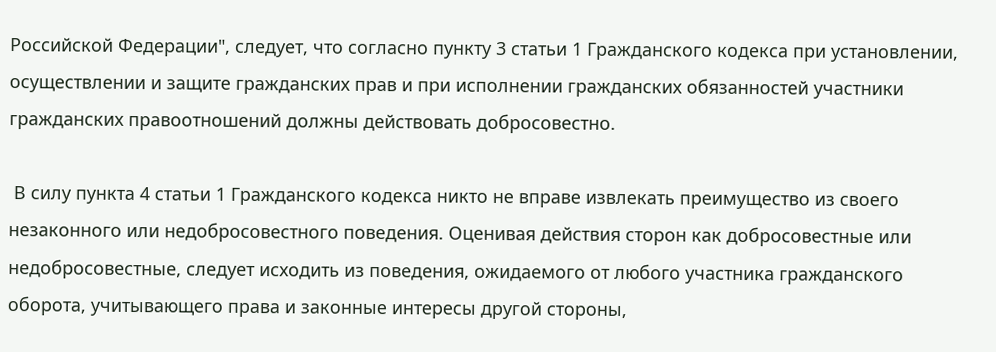Российской Федерации", следует, что согласно пункту 3 статьи 1 Гражданского кодекса при установлении, осуществлении и защите гражданских прав и при исполнении гражданских обязанностей участники гражданских правоотношений должны действовать добросовестно.

 В силу пункта 4 статьи 1 Гражданского кодекса никто не вправе извлекать преимущество из своего незаконного или недобросовестного поведения. Оценивая действия сторон как добросовестные или недобросовестные, следует исходить из поведения, ожидаемого от любого участника гражданского оборота, учитывающего права и законные интересы другой стороны,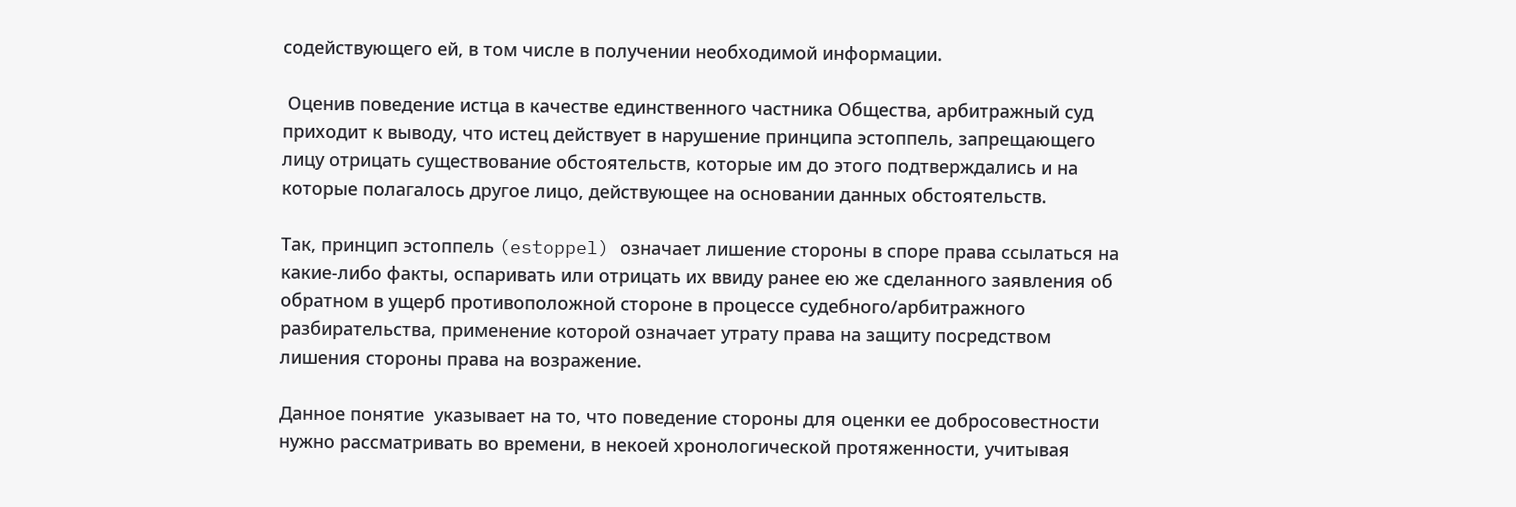содействующего ей, в том числе в получении необходимой информации.

 Оценив поведение истца в качестве единственного частника Общества, арбитражный суд приходит к выводу, что истец действует в нарушение принципа эстоппель, запрещающего лицу отрицать существование обстоятельств, которые им до этого подтверждались и на которые полагалось другое лицо, действующее на основании данных обстоятельств.

Так, принцип эстоппель (estoppel) означает лишение стороны в споре права ссылаться на какие-либо факты, оспаривать или отрицать их ввиду ранее ею же сделанного заявления об обратном в ущерб противоположной стороне в процессе судебного/арбитражного разбирательства, применение которой означает утрату права на защиту посредством лишения стороны права на возражение.

Данное понятие  указывает на то, что поведение стороны для оценки ее добросовестности нужно рассматривать во времени, в некоей хронологической протяженности, учитывая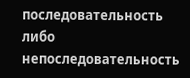последовательность либо непоследовательность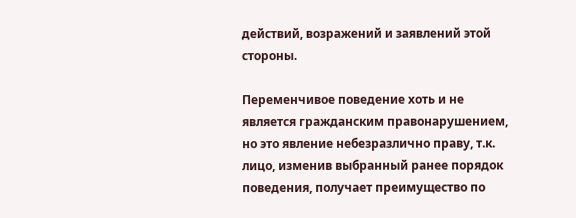действий, возражений и заявлений этой стороны.

Переменчивое поведение хоть и не является гражданским правонарушением, но это явление небезразлично праву, т.к. лицо, изменив выбранный ранее порядок поведения, получает преимущество по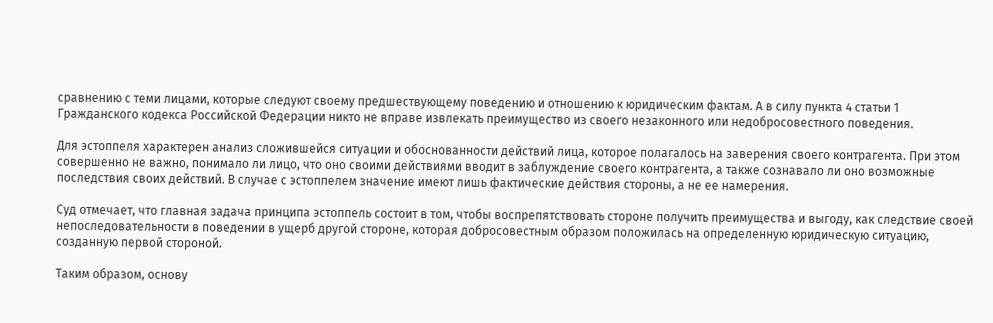сравнению с теми лицами, которые следуют своему предшествующему поведению и отношению к юридическим фактам. А в силу пункта 4 статьи 1 Гражданского кодекса Российской Федерации никто не вправе извлекать преимущество из своего незаконного или недобросовестного поведения.

Для эстоппеля характерен анализ сложившейся ситуации и обоснованности действий лица, которое полагалось на заверения своего контрагента. При этом совершенно не важно, понимало ли лицо, что оно своими действиями вводит в заблуждение своего контрагента, а также сознавало ли оно возможные последствия своих действий. В случае с эстоппелем значение имеют лишь фактические действия стороны, а не ее намерения.

Суд отмечает, что главная задача принципа эстоппель состоит в том, чтобы воспрепятствовать стороне получить преимущества и выгоду, как следствие своей непоследовательности в поведении в ущерб другой стороне, которая добросовестным образом положилась на определенную юридическую ситуацию, созданную первой стороной.

Таким образом, основу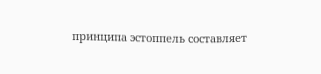принципа эстоппель составляет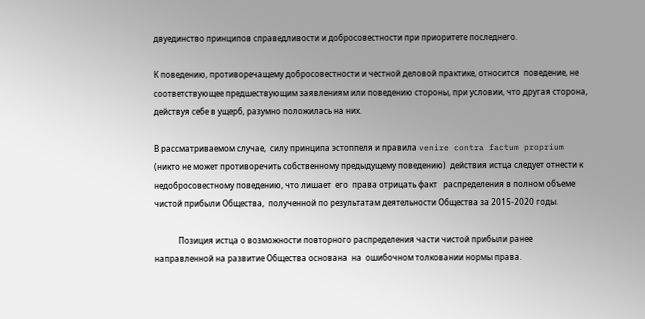двуединство принципов справедливости и добросовестности при приоритете последнего.

К поведению, противоречащему добросовестности и честной деловой практике, относится  поведение, не соответствующее предшествующим заявлениям или поведению стороны, при условии, что другая сторона, действуя себе в ущерб, разумно положилась на них.

В рассматриваемом случае,  силу принципа эстоппеля и правила venire contra factum proprium (никто не может противоречить собственному предыдущему поведению)  действия истца следует отнести к недобросовестному поведению, что лишает  его  права отрицать факт   распределения в полном объеме  чистой прибыли Общества,  полученной по результатам деятельности Общества за 2015-2020 годы.

            Позиция истца о возможности повторного распределения части чистой прибыли ранее направленной на развитие Общества основана  на  ошибочном толковании нормы права.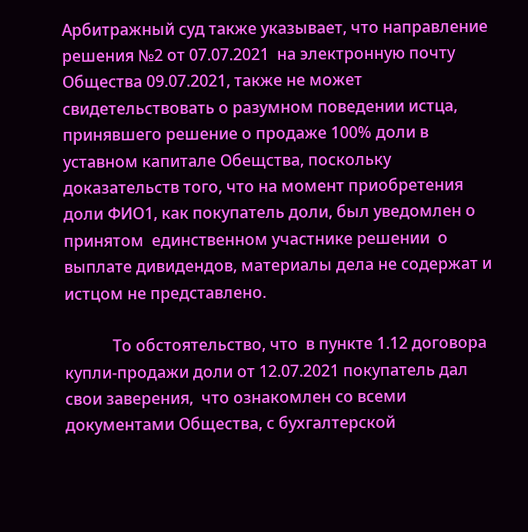Арбитражный суд также указывает, что направление решения №2 от 07.07.2021  на электронную почту Общества 09.07.2021, также не может свидетельствовать о разумном поведении истца, принявшего решение о продаже 100% доли в уставном капитале Обещства, поскольку доказательств того, что на момент приобретения доли ФИО1, как покупатель доли, был уведомлен о принятом  единственном участнике решении  о выплате дивидендов, материалы дела не содержат и истцом не представлено.

            То обстоятельство, что  в пункте 1.12 договора купли-продажи доли от 12.07.2021 покупатель дал свои заверения,  что ознакомлен со всеми документами Общества, с бухгалтерской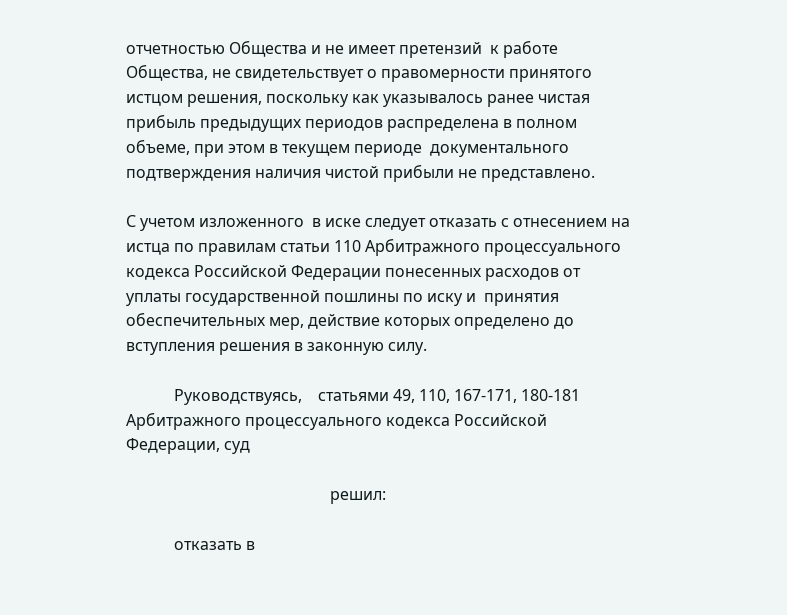отчетностью Общества и не имеет претензий  к работе Общества, не свидетельствует о правомерности принятого истцом решения, поскольку как указывалось ранее чистая прибыль предыдущих периодов распределена в полном объеме, при этом в текущем периоде  документального подтверждения наличия чистой прибыли не представлено.

С учетом изложенного  в иске следует отказать с отнесением на истца по правилам статьи 110 Арбитражного процессуального кодекса Российской Федерации понесенных расходов от уплаты государственной пошлины по иску и  принятия обеспечительных мер, действие которых определено до вступления решения в законную силу.

            Руководствуясь,    статьями 49, 110, 167-171, 180-181 Арбитражного процессуального кодекса Российской Федерации, суд

                                                   решил:

            отказать в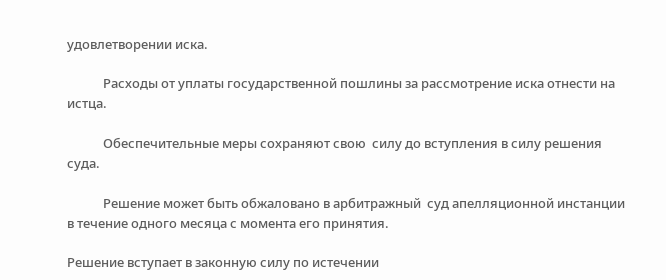удовлетворении иска.

            Расходы от уплаты государственной пошлины за рассмотрение иска отнести на истца.

            Обеспечительные меры сохраняют свою  силу до вступления в силу решения  суда.

            Решение может быть обжаловано в арбитражный  суд апелляционной инстанции в течение одного месяца с момента его принятия.

Решение вступает в законную силу по истечении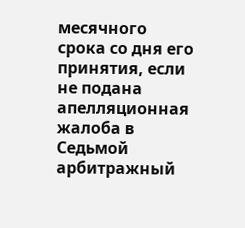месячного срока со дня его принятия, если не подана апелляционная жалоба в Седьмой арбитражный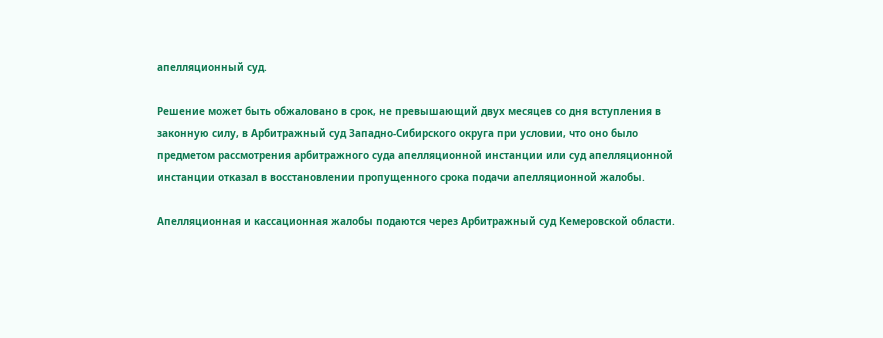апелляционный суд.

Решение может быть обжаловано в срок, не превышающий двух месяцев со дня вступления в законную силу, в Арбитражный суд Западно-Сибирского округа при условии, что оно было предметом рассмотрения арбитражного суда апелляционной инстанции или суд апелляционной инстанции отказал в восстановлении пропущенного срока подачи апелляционной жалобы.

Апелляционная и кассационная жалобы подаются через Арбитражный суд Кемеровской области.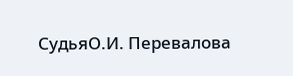СудьяО.И. Перевалова